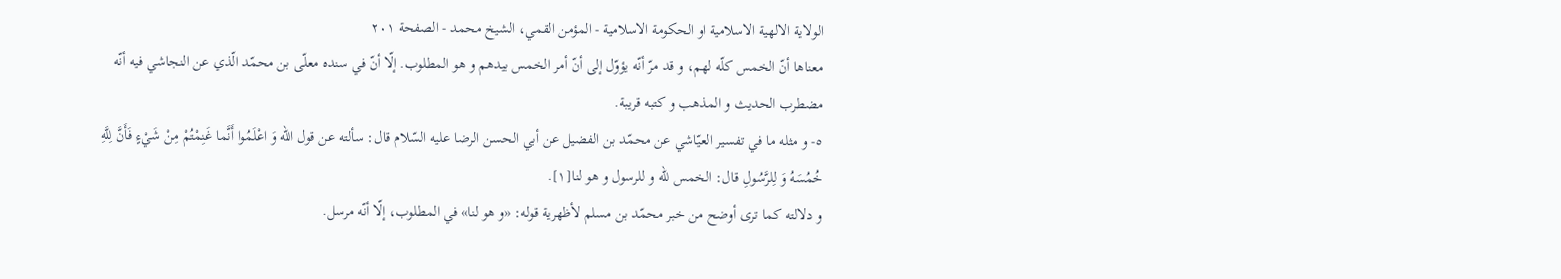الولاية الالهية الاسلامية او الحكومة الاسلامية - المؤمن القمي، الشيخ محمد - الصفحة ٢٠١
معناها أنّ الخمس كلّه لهم، و قد مرّ أنّه يؤوّل إلى أنّ أمر الخمس بيدهم و هو المطلوب. إلّا أنّ في سنده معلّى بن محمّد الّذي عن النجاشي فيه أنّه مضطرب الحديث و المذهب و كتبه قريبة.
٥- و مثله ما في تفسير العيّاشي عن محمّد بن الفضيل عن أبي الحسن الرضا عليه السّلام قال: سألته عن قول اللّه وَ اعْلَمُوا أَنَّما غَنِمْتُمْ مِنْ شَيْءٍ فَأَنَّ لِلَّهِ خُمُسَهُ وَ لِلرَّسُولِ قال: الخمس للّه و للرسول و هو لنا[١].
و دلالته كما ترى أوضح من خبر محمّد بن مسلم لأظهرية قوله: «و هو لنا» في المطلوب، إلّا أنّه مرسل.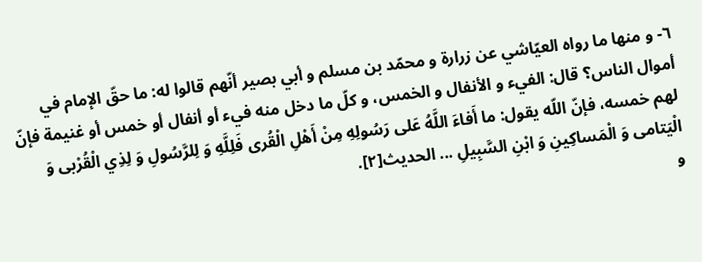٦- و منها ما رواه العيّاشي عن زرارة و محمّد بن مسلم و أبي بصير أنّهم قالوا له: ما حقّ الإمام في أموال الناس؟ قال: الفيء و الأنفال و الخمس، و كلّ ما دخل منه فيء أو أنفال أو خمس أو غنيمة فإنّ لهم خمسه، فإنّ اللّه يقول: ما أَفاءَ اللَّهُ عَلى رَسُولِهِ مِنْ أَهْلِ الْقُرى فَلِلَّهِ وَ لِلرَّسُولِ وَ لِذِي الْقُرْبى وَ الْيَتامى وَ الْمَساكِينِ وَ ابْنِ السَّبِيلِ ... الحديث[٢].
و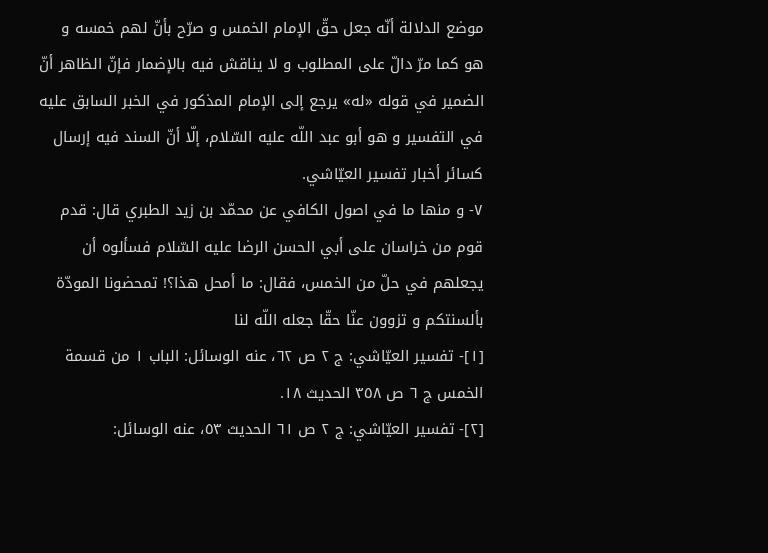موضع الدلالة أنّه جعل حقّ الإمام الخمس و صرّح بأنّ لهم خمسه و هو كما مرّ دالّ على المطلوب و لا يناقش فيه بالإضمار فإنّ الظاهر أنّ الضمير في قوله «له» يرجع إلى الإمام المذكور في الخبر السابق عليه في التفسير و هو أبو عبد اللّه عليه السّلام، إلّا أنّ السند فيه إرسال كسائر أخبار تفسير العيّاشي.
٧- و منها ما في اصول الكافي عن محمّد بن زيد الطبري قال: قدم قوم من خراسان على أبي الحسن الرضا عليه السّلام فسألوه أن يجعلهم في حلّ من الخمس، فقال: ما أمحل هذا؟! تمحضونا المودّة بألسنتكم و تزوون عنّا حقّا جعله اللّه لنا
[١]- تفسير العيّاشي: ج ٢ ص ٦٢، عنه الوسائل: الباب ١ من قسمة الخمس ج ٦ ص ٣٥٨ الحديث ١٨.
[٢]- تفسير العيّاشي: ج ٢ ص ٦١ الحديث ٥٣، عنه الوسائل: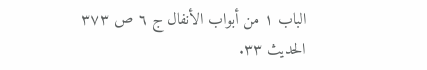الباب ١ من أبواب الأنفال ج ٦ ص ٣٧٣ الحديث ٣٣.